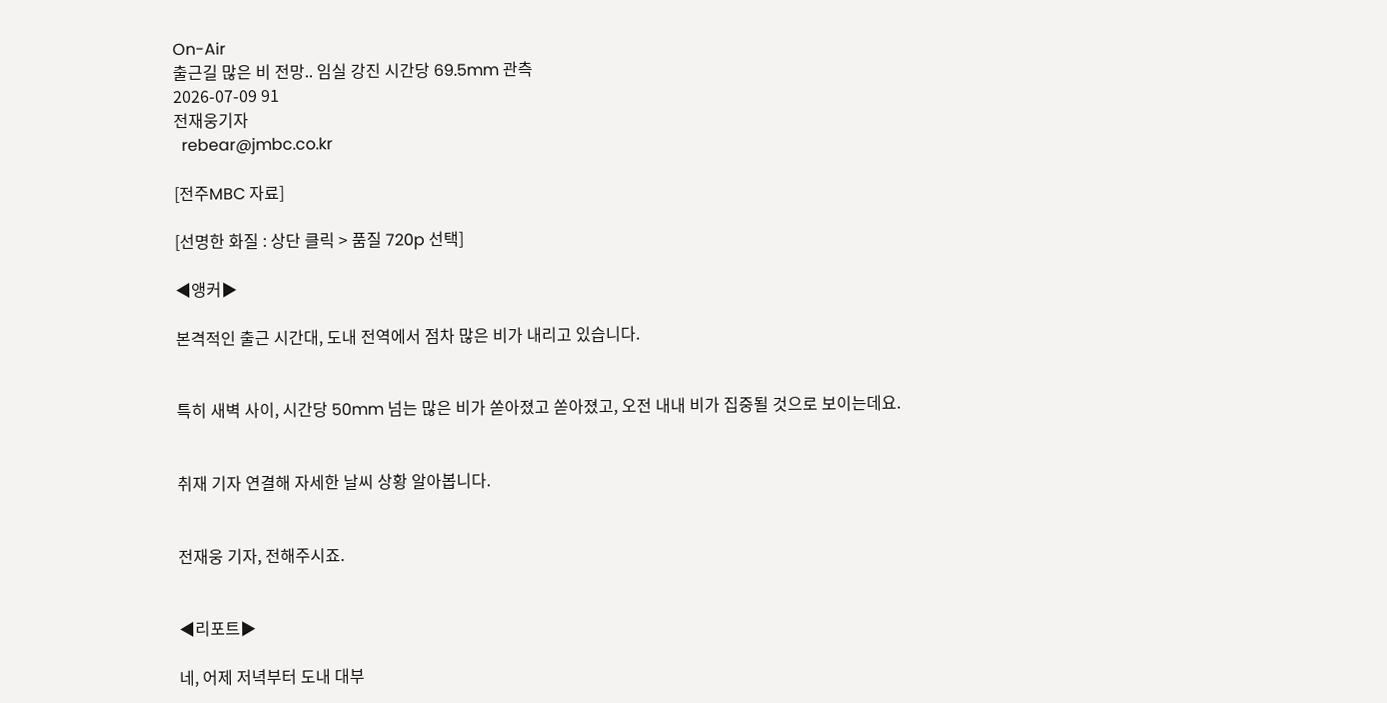On-Air
출근길 많은 비 전망.. 임실 강진 시간당 69.5mm 관측
2026-07-09 91
전재웅기자
  rebear@jmbc.co.kr

[전주MBC 자료]

[선명한 화질 : 상단 클릭 > 품질 720p 선택]

◀앵커▶

본격적인 출근 시간대, 도내 전역에서 점차 많은 비가 내리고 있습니다.


특히 새벽 사이, 시간당 50mm 넘는 많은 비가 쏟아졌고 쏟아졌고, 오전 내내 비가 집중될 것으로 보이는데요.


취재 기자 연결해 자세한 날씨 상황 알아봅니다.


전재웅 기자, 전해주시죠.


◀리포트▶

네, 어제 저녁부터 도내 대부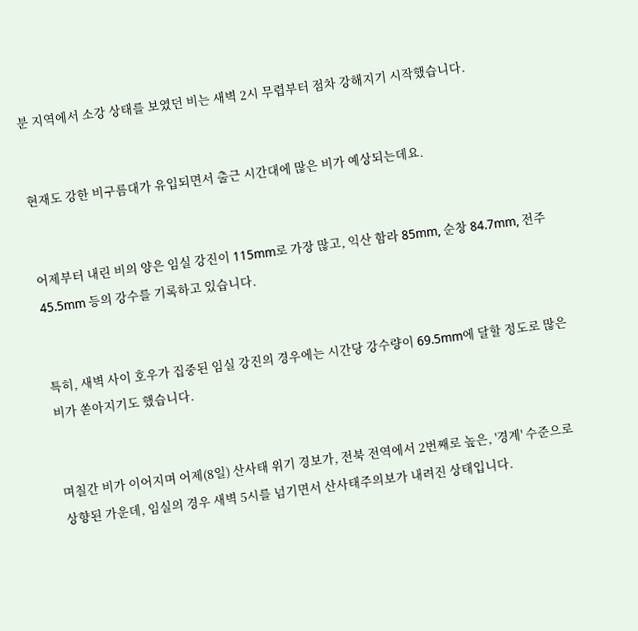분 지역에서 소강 상태를 보였던 비는 새벽 2시 무렵부터 점차 강해지기 시작했습니다.


현재도 강한 비구름대가 유입되면서 출근 시간대에 많은 비가 예상되는데요.


어제부터 내린 비의 양은 임실 강진이 115mm로 가장 많고, 익산 함라 85mm, 순창 84.7mm, 전주 45.5mm 등의 강수를 기록하고 있습니다.


특히, 새벽 사이 호우가 집중된 임실 강진의 경우에는 시간당 강수량이 69.5mm에 달할 정도로 많은 비가 쏟아지기도 했습니다.


며칠간 비가 이어지며 어제(8일) 산사태 위기 경보가, 전북 전역에서 2번째로 높은, '경계' 수준으로 상향된 가운데, 임실의 경우 새벽 5시를 넘기면서 산사태주의보가 내려진 상태입니다.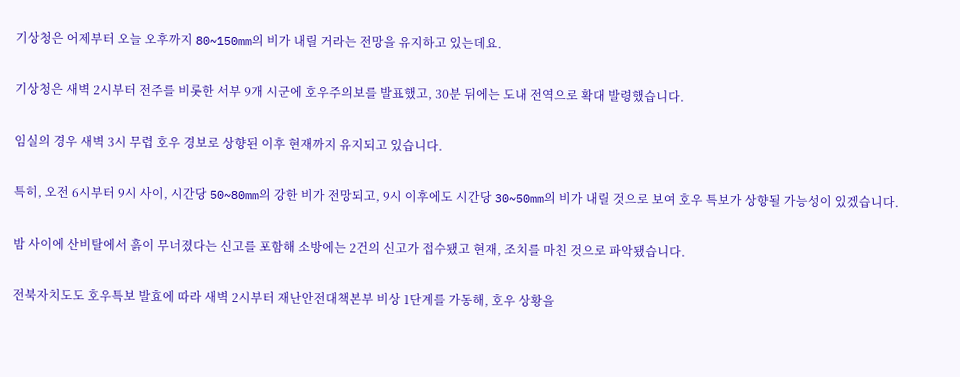기상청은 어제부터 오늘 오후까지 80~150mm의 비가 내릴 거라는 전망을 유지하고 있는데요.


기상청은 새벽 2시부터 전주를 비롯한 서부 9개 시군에 호우주의보를 발표했고, 30분 뒤에는 도내 전역으로 확대 발령했습니다.


임실의 경우 새벽 3시 무렵 호우 경보로 상향된 이후 현재까지 유지되고 있습니다.


특히, 오전 6시부터 9시 사이, 시간당 50~80mm의 강한 비가 전망되고, 9시 이후에도 시간당 30~50mm의 비가 내릴 것으로 보여 호우 특보가 상향될 가능성이 있겠습니다.


밤 사이에 산비탈에서 흙이 무너졌다는 신고를 포함해 소방에는 2건의 신고가 접수됐고 현재, 조치를 마친 것으로 파악됐습니다.


전북자치도도 호우특보 발효에 따라 새벽 2시부터 재난안전대책본부 비상 1단계를 가동해, 호우 상황을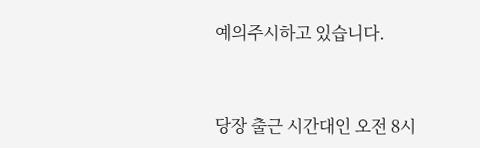예의주시하고 있습니다.


당장 출근 시간대인 오전 8시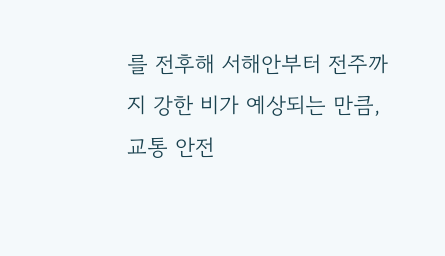를 전후해 서해안부터 전주까지 강한 비가 예상되는 만큼, 교통 안전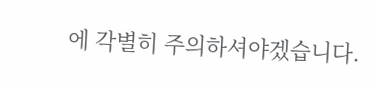에 각별히 주의하셔야겠습니다.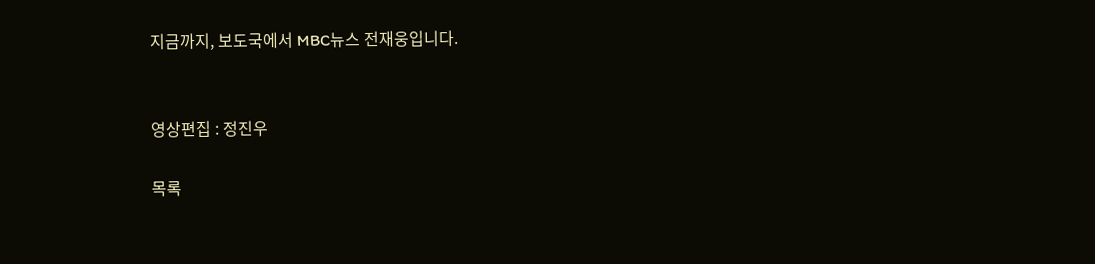지금까지, 보도국에서 MBC뉴스 전재웅입니다.


영상편집 : 정진우

목록